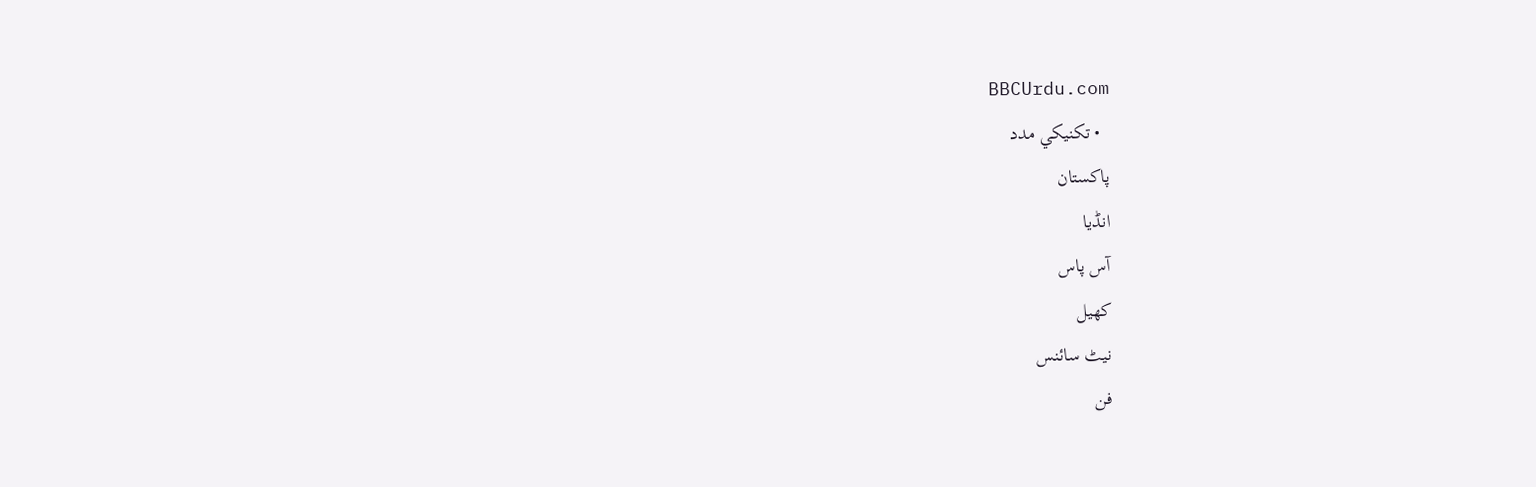BBCUrdu.com
  • تکنيکي مدد
پاکستان
انڈیا
آس پاس
کھیل
نیٹ سائنس
فن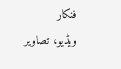فنکار
ویڈیو، تصاویر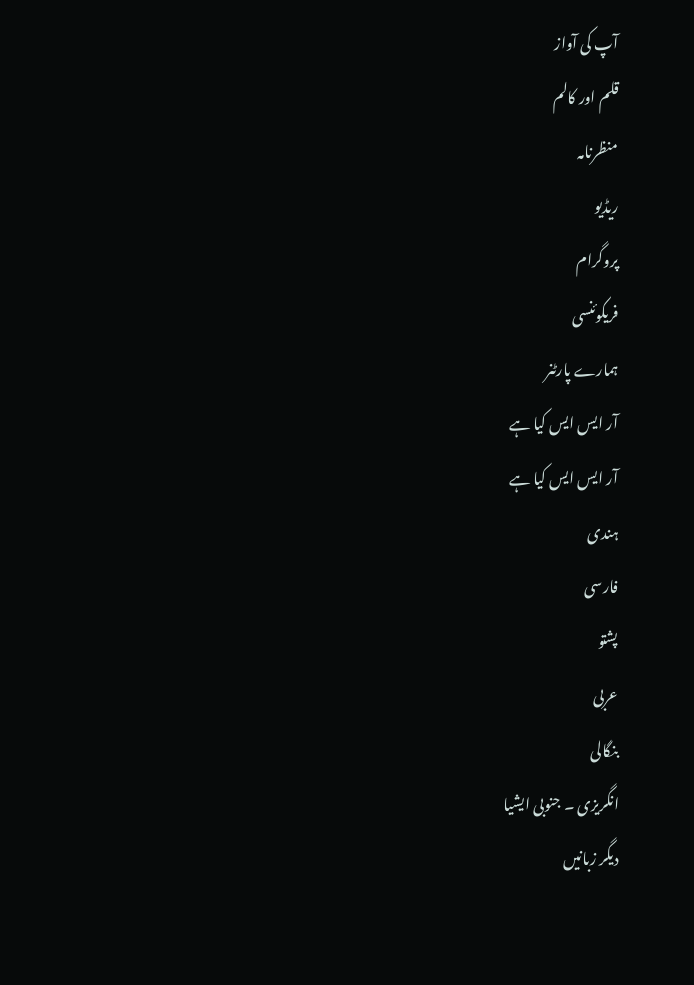آپ کی آواز
قلم اور کالم
منظرنامہ
ریڈیو
پروگرام
فریکوئنسی
ہمارے پارٹنر
آر ایس ایس کیا ہے
آر ایس ایس کیا ہے
ہندی
فارسی
پشتو
عربی
بنگالی
انگریزی ۔ جنوبی ایشیا
دیگر زبانیں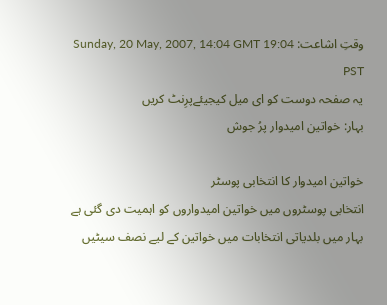وقتِ اشاعت: Sunday, 20 May, 2007, 14:04 GMT 19:04 PST
یہ صفحہ دوست کو ای میل کیجیئےپرِنٹ کریں
بہار: خواتین امیدوار پرُ جوش

خواتین امیدوار کا انتخابی پوسٹر
انتخابی پوسٹروں میں خواتین امیدواروں کو اہمیت دی گئی ہے
بہار میں بلدیاتی انتخابات میں خواتین کے لیے نصف سیٹیں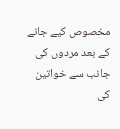مخصوص کیے جانے کے بعد مردوں کی جانب سے خواتین کی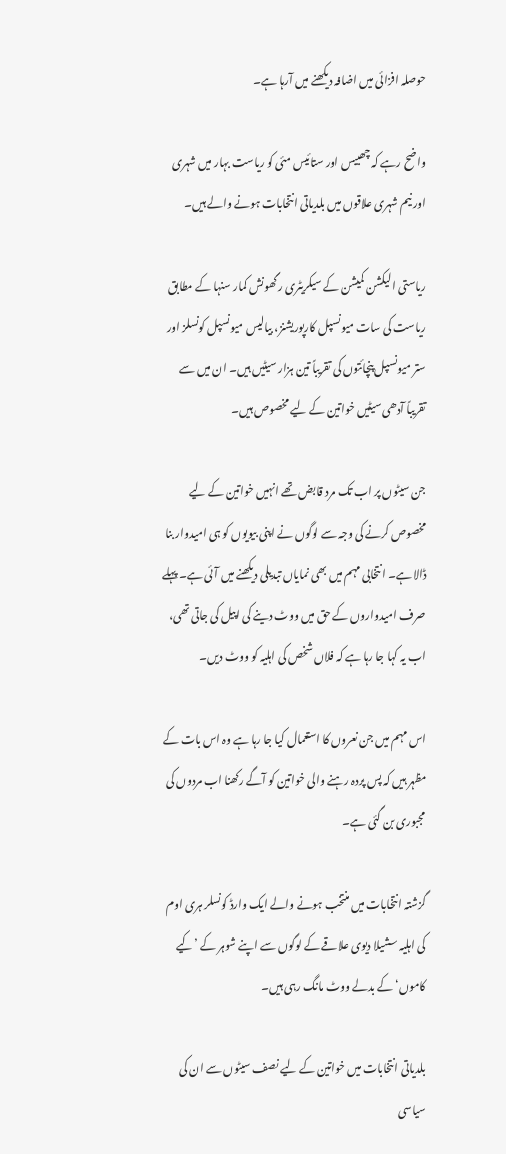حوصلہ افزائی میں اضافہ دیکھنے میں آرہا ہے۔

واضح رہے کہ چھبیس اور ستائیس مئی کو ریاست بہار میں شہری اور نیم شہری علاقوں میں بلدیاتی انتخابات ہونے والے ہیں۔

ریاستی الیکشن کمیشن کے سیکریٹری رگھونش کمار سنہا کے مطابق ریاست کی سات میونسپل کارپوریشنز، بیالیس میونسپل کونسلز اور ستر میونسپل پنچائتوں کی تقریباً تین ہزار سیٹیں ہیں۔ ان میں سے تقریباً آدھی سیٹیں خواتین کے لیے مخصوص ہیں۔

جن سیٹوں پر اب تک مرد قابض تھے انہیں خواتین کے لیے مخصوص کرنے کی وجہ سے لوگوں نے اپنی بیویوں کو ہی امیدوار بنا ڈالا ہے۔ انتخابی مہم میں بھی نمایاں تبدیلی دیکھنے میں آئی ہے۔ پہلے صرف امیدواروں کے حق میں ووٹ دینے کی اپیل کی جاتی تھی، اب یہ کہا جا رہا ہے کہ فلاں شخص کی اہلیہ کو ووٹ دیں۔

اس مہم میں جن نعروں کا استعمال کیا جا رہا ہے وہ اس بات کے مظہر ہیں کہ پس پردہ رہنے والی خواتین کو آگے رکھنا اب مردوں کی مجبوری بن گئی ہے۔

گزشتہ انتخابات میں منتخب ہونے والے ایک وارڈ کونسلر ہری اوم کی اہلیہ سشیلا دیوی علاقے کے لوگوں سے اپنے شوہر کے ’کیے کاموں‘ کے بدلے ووٹ مانگ رہی ہیں۔

بلدیاتی انتخابات میں خواتین کے لیے نصف سیٹوں سے ان کی سیاسی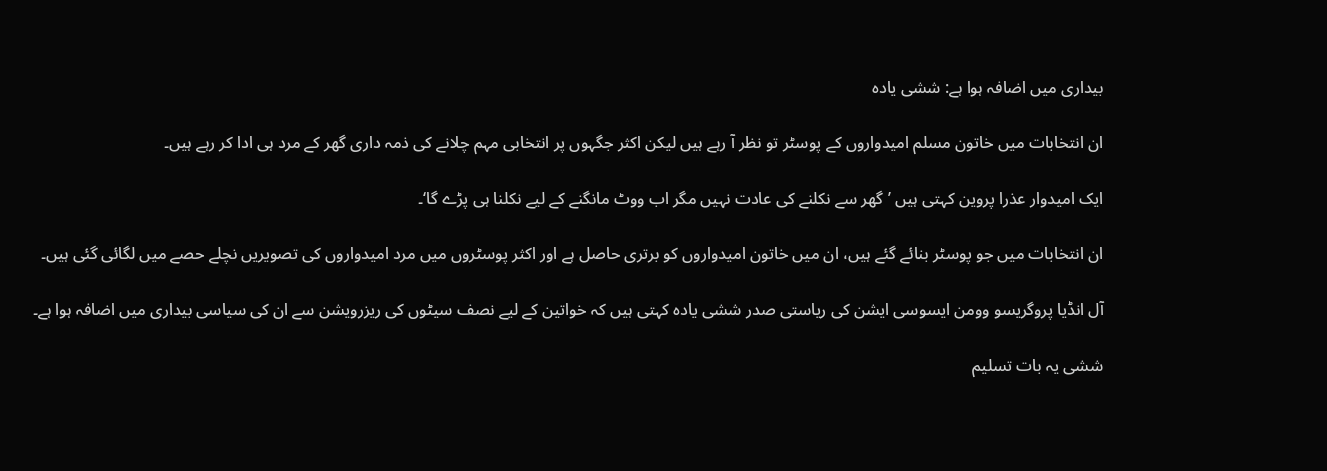بیداری میں اضافہ ہوا ہے: ششی یادہ

ان انتخابات میں خاتون مسلم امیدواروں کے پوسٹر تو نظر آ رہے ہیں لیکن اکثر جگہوں پر انتخابی مہم چلانے کی ذمہ داری گھر کے مرد ہی ادا کر رہے ہیں۔

ایک امیدوار عذرا پروین کہتی ہیں ’گھر سے نکلنے کی عادت نہیں مگر اب ووٹ مانگنے کے لیے نکلنا ہی پڑے گا‘۔

ان انتخابات میں جو پوسٹر بنائے گئے ہیں، ان میں خاتون امیدواروں کو برتری حاصل ہے اور اکثر پوسٹروں میں مرد امیدواروں کی تصویریں نچلے حصے میں لگائی گئی ہیں۔

آل انڈیا پروگریسو وومن ایسوسی ایشن کی ریاستی صدر ششی یادہ کہتی ہیں کہ خواتین کے لیے نصف سیٹوں کی ریزرویشن سے ان کی سیاسی بیداری میں اضافہ ہوا ہے۔

ششی یہ بات تسلیم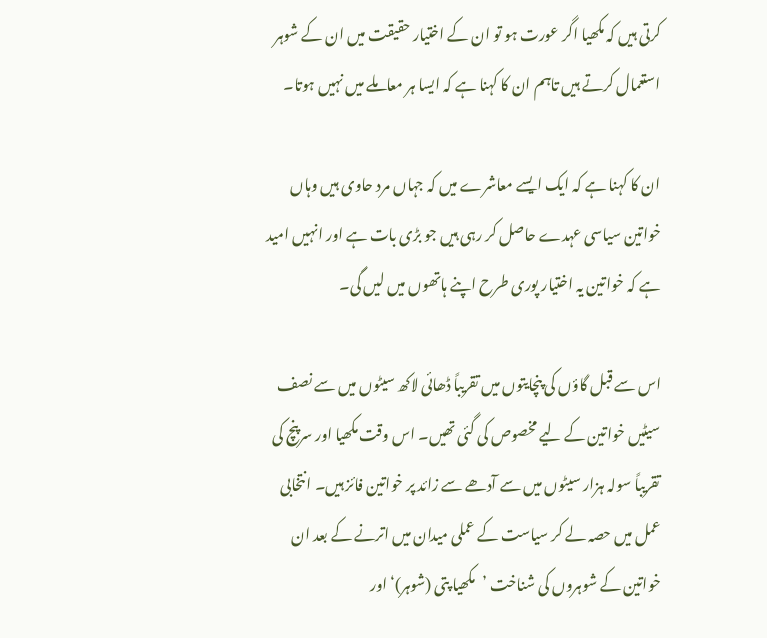کرتی ہیں کہ مکھیا اگر عورت ہو تو ان کے اختیار حقیقت میں ان کے شوہر استعمال کرتے ہیں تاہم ان کا کہنا ہے کہ ایسا ہر معاملے میں نہیں ہوتا۔

ان کا کہنا ہے کہ ایک ایسے معاشرے میں کہ جہاں مرد حاوی ہیں وہاں خواتین سیاسی عہدے حاصل کر رہی ہیں جو بڑی بات ہے اور انہیں امید ہے کہ خواتین یہ اختیار پوری طرح اپنے ہاتھوں میں لیں گی۔

اس سے قبل گاؤں کی پنچایتوں میں تقریباً ڈھائی لاکھ سیٹوں میں سے نصف سیٹیں خواتین کے لیے مخصوص کی گئی تھیں۔ اس وقت مکھیا اور سرپنچ کی تقریباً سولہ ہزار سیٹوں میں سے آدھے سے زائد پر خواتین فائز ہیں۔ انتخابی عمل میں حصہ لے کر سیاست کے عملی میدان میں اترنے کے بعد ان خواتین کے شوہروں کی شناخت ’مکھیا پتی (شوہر)‘ اور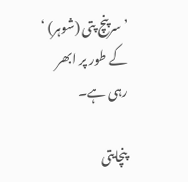’سرپنچ پتی (شوہر) ‘ کے طور پر ابھر رہی ہے۔

پنچایتی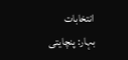انتخابات
بہار: پنچایتی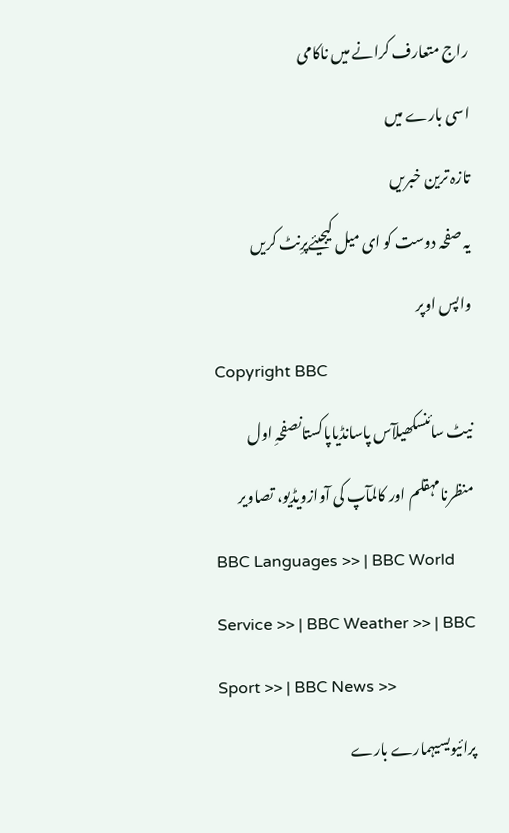راج متعارف کرانے میں ناکامی
اسی بارے میں
تازہ ترین خبریں
یہ صفحہ دوست کو ای میل کیجیئےپرِنٹ کریں
واپس اوپر
Copyright BBC
نیٹ سائنسکھیلآس پاسانڈیاپاکستانصفحہِ اول
منظرنامہقلم اور کالمآپ کی آوازویڈیو، تصاویر
BBC Languages >> | BBC World Service >> | BBC Weather >> | BBC Sport >> | BBC News >>
پرائیویسیہمارے بارے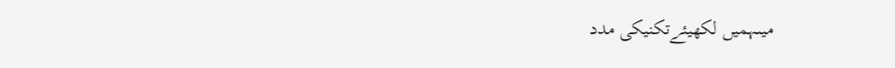میںہمیں لکھیئےتکنیکی مدد